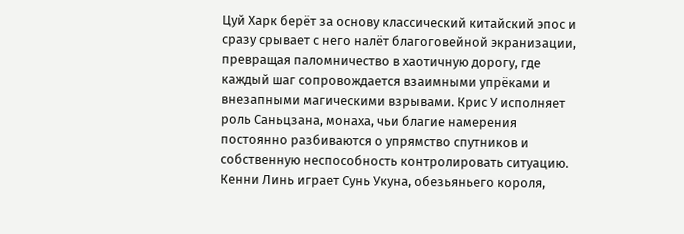Цуй Харк берёт за основу классический китайский эпос и сразу срывает с него налёт благоговейной экранизации, превращая паломничество в хаотичную дорогу, где каждый шаг сопровождается взаимными упрёками и внезапными магическими взрывами. Крис У исполняет роль Саньцзана, монаха, чьи благие намерения постоянно разбиваются о упрямство спутников и собственную неспособность контролировать ситуацию. Кенни Линь играет Сунь Укуна, обезьяньего короля,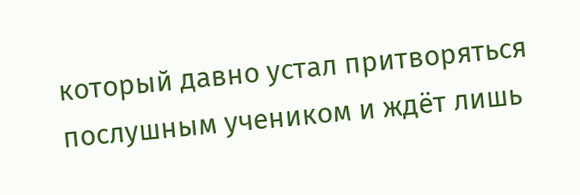который давно устал притворяться послушным учеником и ждёт лишь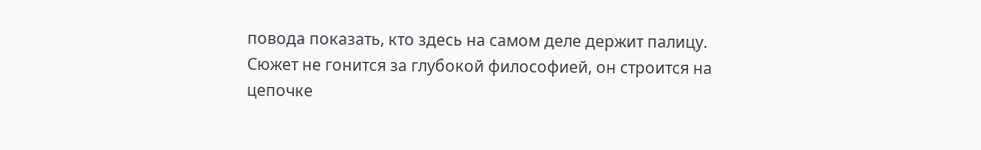повода показать, кто здесь на самом деле держит палицу. Сюжет не гонится за глубокой философией, он строится на цепочке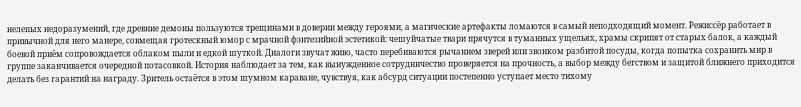нелепых недоразумений, где древние демоны пользуются трещинами в доверии между героями, а магические артефакты ломаются в самый неподходящий момент. Режиссёр работает в привычной для него манере, совмещая гротескный юмор с мрачной фэнтезийной эстетикой: чешуйчатые твари прячутся в туманных ущельях, храмы скрипят от старых балок, а каждый боевой приём сопровождается облаком пыли и едкой шуткой. Диалоги звучат живо, часто перебиваются рычанием зверей или звонком разбитой посуды, когда попытка сохранить мир в группе заканчивается очередной потасовкой. История наблюдает за тем, как вынужденное сотрудничество проверяется на прочность, а выбор между бегством и защитой ближнего приходится делать без гарантий на награду. Зритель остаётся в этом шумном караване, чувствуя, как абсурд ситуации постепенно уступает место тихому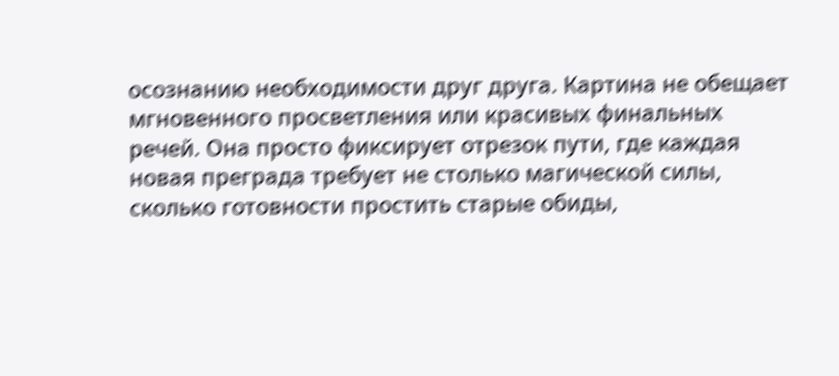осознанию необходимости друг друга. Картина не обещает мгновенного просветления или красивых финальных речей. Она просто фиксирует отрезок пути, где каждая новая преграда требует не столько магической силы, сколько готовности простить старые обиды,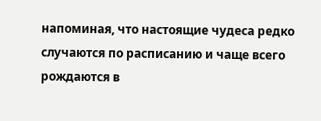напоминая, что настоящие чудеса редко случаются по расписанию и чаще всего рождаются в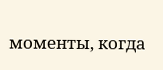моменты, когда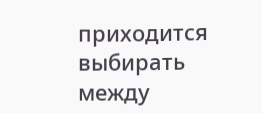приходится выбирать между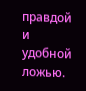правдой и удобной ложью.